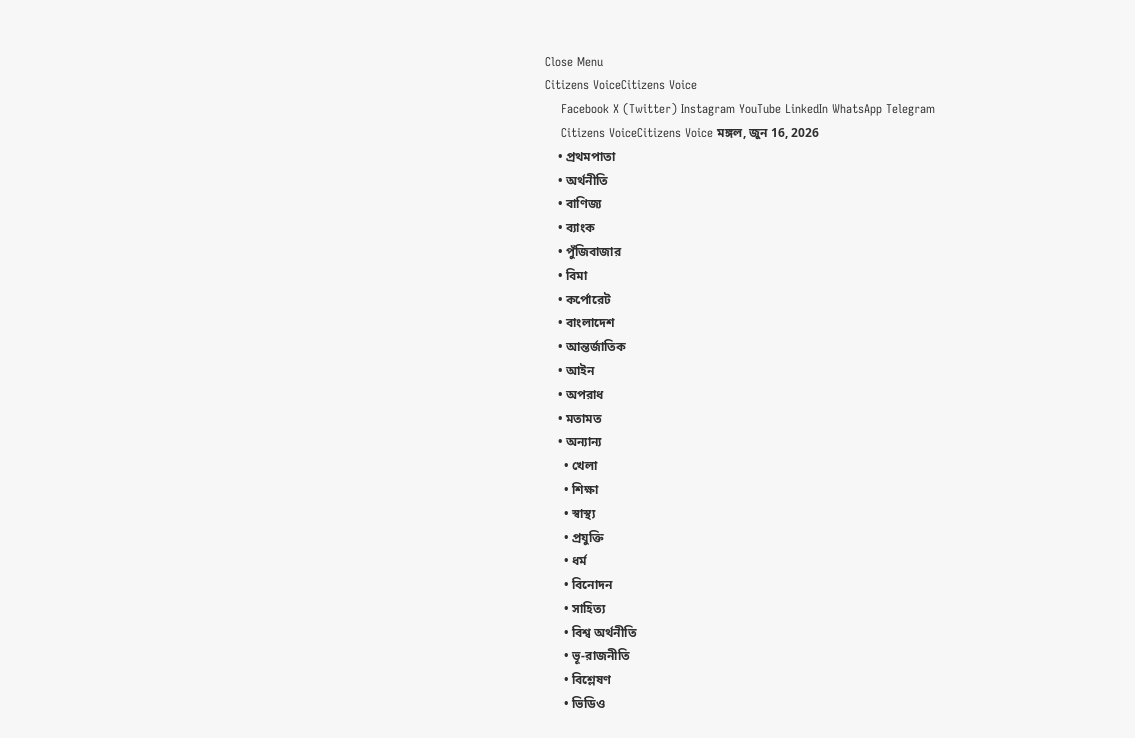Close Menu
Citizens VoiceCitizens Voice
    Facebook X (Twitter) Instagram YouTube LinkedIn WhatsApp Telegram
    Citizens VoiceCitizens Voice মঙ্গল, জুন 16, 2026
    • প্রথমপাতা
    • অর্থনীতি
    • বাণিজ্য
    • ব্যাংক
    • পুঁজিবাজার
    • বিমা
    • কর্পোরেট
    • বাংলাদেশ
    • আন্তর্জাতিক
    • আইন
    • অপরাধ
    • মতামত
    • অন্যান্য
      • খেলা
      • শিক্ষা
      • স্বাস্থ্য
      • প্রযুক্তি
      • ধর্ম
      • বিনোদন
      • সাহিত্য
      • বিশ্ব অর্থনীতি
      • ভূ-রাজনীতি
      • বিশ্লেষণ
      • ভিডিও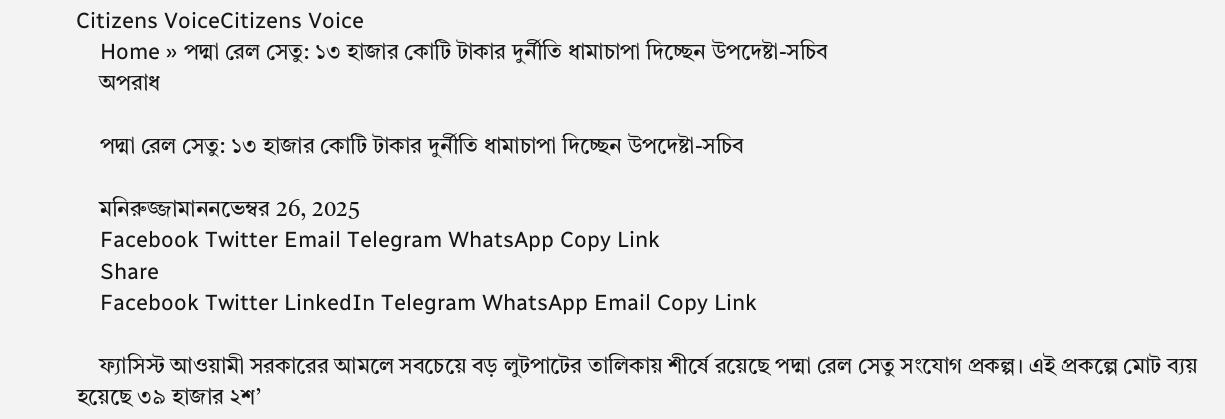Citizens VoiceCitizens Voice
    Home » পদ্মা রেল সেতু: ১৩ হাজার কোটি টাকার দুর্নীতি ধামাচাপা দিচ্ছেন উপদেষ্টা-সচিব
    অপরাধ

    পদ্মা রেল সেতু: ১৩ হাজার কোটি টাকার দুর্নীতি ধামাচাপা দিচ্ছেন উপদেষ্টা-সচিব

    মনিরুজ্জামাননভেম্বর 26, 2025
    Facebook Twitter Email Telegram WhatsApp Copy Link
    Share
    Facebook Twitter LinkedIn Telegram WhatsApp Email Copy Link

    ফ্যাসিস্ট আওয়ামী সরকারের আমলে সবচেয়ে বড় লুটপাটের তালিকায় শীর্ষে রয়েছে পদ্মা রেল সেতু সংযোগ প্রকল্প। এই প্রকল্পে মোট ব্যয় হয়েছে ৩৯ হাজার ২শ’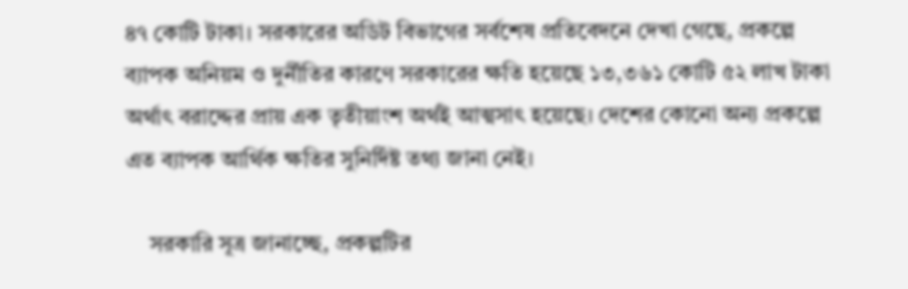৪৭ কোটি টাকা। সরকারের অডিট বিভাগের সর্বশেষ প্রতিবেদনে দেখা গেছে, প্রকল্পে ব্যাপক অনিয়ম ও দুর্নীতির কারণে সরকারের ক্ষতি হয়েছে ১৩,৩৬১ কোটি ৫২ লাখ টাকা অর্থাৎ বরাদ্দের প্রায় এক তৃতীয়াংশ অর্থই আত্মসাৎ হয়েছে। দেশের কোনো অন্য প্রকল্পে এত ব্যাপক আর্থিক ক্ষতির সুনির্দিষ্ট তথ্য জানা নেই।

    সরকারি সূত্র জানাচ্ছে, প্রকল্পটির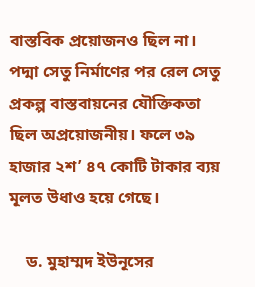বাস্তবিক প্রয়োজনও ছিল না। পদ্মা সেতু নির্মাণের পর রেল সেতু প্রকল্প বাস্তবায়নের যৌক্তিকতা ছিল অপ্রয়োজনীয়। ফলে ৩৯ হাজার ২শ’ ৪৭ কোটি টাকার ব্যয় মূলত উধাও হয়ে গেছে।

    ড. মুহাম্মদ ইউনূসের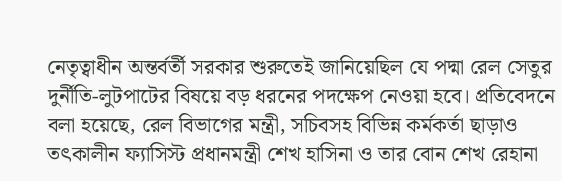নেতৃত্বাধীন অন্তর্বর্তী সরকার শুরুতেই জানিয়েছিল যে পদ্মা রেল সেতুর দুর্নীতি-লুটপাটের বিষয়ে বড় ধরনের পদক্ষেপ নেওয়া হবে। প্রতিবেদনে বলা হয়েছে, রেল বিভাগের মন্ত্রী, সচিবসহ বিভিন্ন কর্মকর্তা ছাড়াও তৎকালীন ফ্যাসিস্ট প্রধানমন্ত্রী শেখ হাসিনা ও তার বোন শেখ রেহানা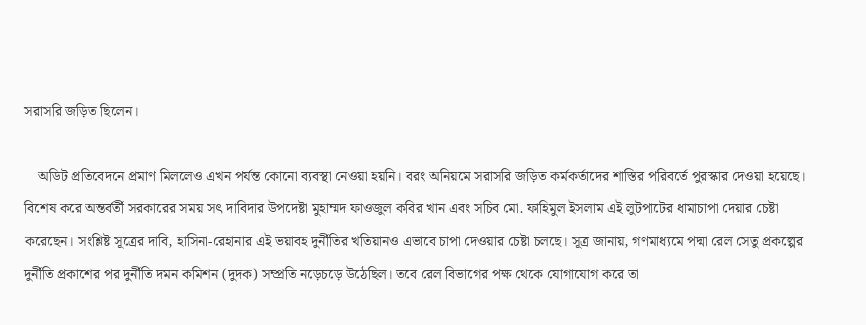সরাসরি জড়িত ছিলেন।

    অডিট প্রতিবেদনে প্রমাণ মিললেও এখন পর্যন্ত কোনো ব্যবস্থা নেওয়া হয়নি। বরং অনিয়মে সরাসরি জড়িত কর্মকর্তাদের শাস্তির পরিবর্তে পুরস্কার দেওয়া হয়েছে। বিশেষ করে অন্তর্বর্তী সরকারের সময় সৎ দাবিদার উপদেষ্টা মুহাম্মদ ফাওজুল কবির খান এবং সচিব মো. ফাহিমুল ইসলাম এই লুটপাটের ধামাচাপা দেয়ার চেষ্টা করেছেন। সংশ্লিষ্ট সূত্রের দাবি, হাসিনা-রেহানার এই ভয়াবহ দুর্নীতির খতিয়ানও এভাবে চাপা দেওয়ার চেষ্টা চলছে। সূত্র জানায়, গণমাধ্যমে পদ্মা রেল সেতু প্রকল্পের দুর্নীতি প্রকাশের পর দুর্নীতি দমন কমিশন (দুদক) সম্প্রতি নড়েচড়ে উঠেছিল। তবে রেল বিভাগের পক্ষ থেকে যোগাযোগ করে তা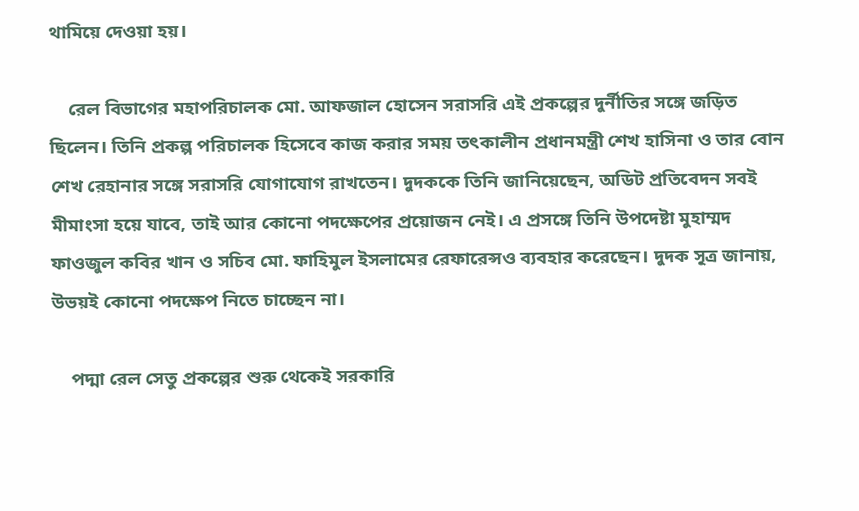থামিয়ে দেওয়া হয়।

    রেল বিভাগের মহাপরিচালক মো. আফজাল হোসেন সরাসরি এই প্রকল্পের দুর্নীতির সঙ্গে জড়িত ছিলেন। তিনি প্রকল্প পরিচালক হিসেবে কাজ করার সময় তৎকালীন প্রধানমন্ত্রী শেখ হাসিনা ও তার বোন শেখ রেহানার সঙ্গে সরাসরি যোগাযোগ রাখতেন। দুদককে তিনি জানিয়েছেন, অডিট প্রতিবেদন সবই মীমাংসা হয়ে যাবে, তাই আর কোনো পদক্ষেপের প্রয়োজন নেই। এ প্রসঙ্গে তিনি উপদেষ্টা মুহাম্মদ ফাওজুল কবির খান ও সচিব মো. ফাহিমুল ইসলামের রেফারেন্সও ব্যবহার করেছেন। দুদক সূত্র জানায়, উভয়ই কোনো পদক্ষেপ নিতে চাচ্ছেন না।

    পদ্মা রেল সেতু প্রকল্পের শুরু থেকেই সরকারি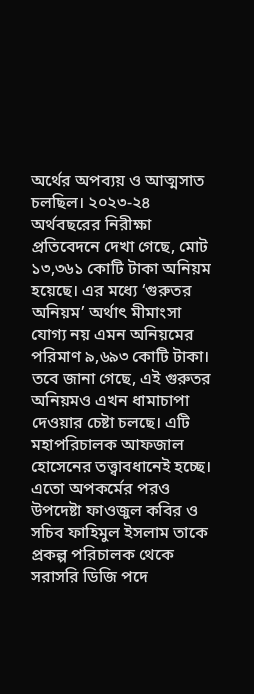অর্থের অপব্যয় ও আত্মসাত চলছিল। ২০২৩-২৪ অর্থবছরের নিরীক্ষা প্রতিবেদনে দেখা গেছে, মোট ১৩,৩৬১ কোটি টাকা অনিয়ম হয়েছে। এর মধ্যে ‘গুরুতর অনিয়ম’ অর্থাৎ মীমাংসা যোগ্য নয় এমন অনিয়মের পরিমাণ ৯,৬৯৩ কোটি টাকা। তবে জানা গেছে, এই গুরুতর অনিয়মও এখন ধামাচাপা দেওয়ার চেষ্টা চলছে। এটি মহাপরিচালক আফজাল হোসেনের তত্ত্বাবধানেই হচ্ছে। এতো অপকর্মের পরও উপদেষ্টা ফাওজুল কবির ও সচিব ফাহিমুল ইসলাম তাকে প্রকল্প পরিচালক থেকে সরাসরি ডিজি পদে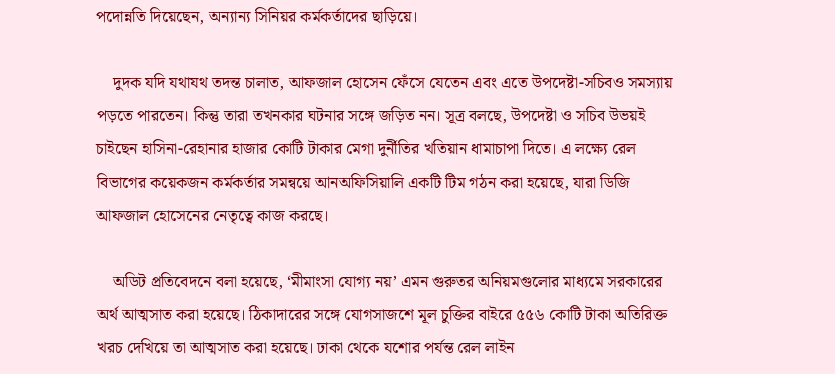পদোন্নতি দিয়েছেন, অন্যান্য সিনিয়র কর্মকর্তাদের ছাড়িয়ে।

    দুদক যদি যথাযথ তদন্ত চালাত, আফজাল হোসেন ফেঁসে যেতেন এবং এতে উপদেষ্টা-সচিবও সমস্যায় পড়তে পারতেন। কিন্তু তারা তখনকার ঘটনার সঙ্গে জড়িত নন। সূত্র বলছে, উপদেষ্টা ও সচিব উভয়ই চাইছেন হাসিনা-রেহানার হাজার কোটি টাকার মেগা দুর্নীতির খতিয়ান ধামাচাপা দিতে। এ লক্ষ্যে রেল বিভাগের কয়েকজন কর্মকর্তার সমন্বয়ে আনঅফিসিয়ালি একটি টিম গঠন করা হয়েছে, যারা ডিজি আফজাল হোসেনের নেতৃত্বে কাজ করছে।

    অডিট প্রতিবেদনে বলা হয়েছে, ‘মীমাংসা যোগ্য নয়’ এমন গুরুতর অনিয়মগুলোর মাধ্যমে সরকারের অর্থ আত্মসাত করা হয়েছে। ঠিকাদারের সঙ্গে যোগসাজশে মূল চুক্তির বাইরে ৫৫৬ কোটি টাকা অতিরিক্ত খরচ দেখিয়ে তা আত্মসাত করা হয়েছে। ঢাকা থেকে যশোর পর্যন্ত রেল লাইন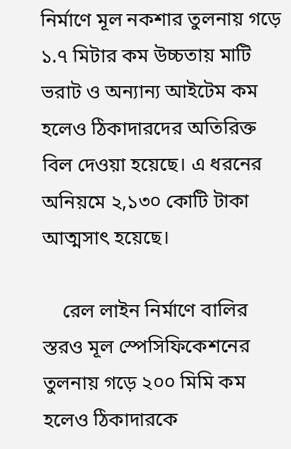নির্মাণে মূল নকশার তুলনায় গড়ে ১.৭ মিটার কম উচ্চতায় মাটি ভরাট ও অন্যান্য আইটেম কম হলেও ঠিকাদারদের অতিরিক্ত বিল দেওয়া হয়েছে। এ ধরনের অনিয়মে ২,১৩০ কোটি টাকা আত্মসাৎ হয়েছে।

    রেল লাইন নির্মাণে বালির স্তরও মূল স্পেসিফিকেশনের তুলনায় গড়ে ২০০ মিমি কম হলেও ঠিকাদারকে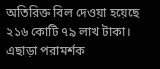অতিরিক্ত বিল দেওয়া হয়েছে ২১৬ কোটি ৭৯ লাখ টাকা। এছাড়া পরামর্শক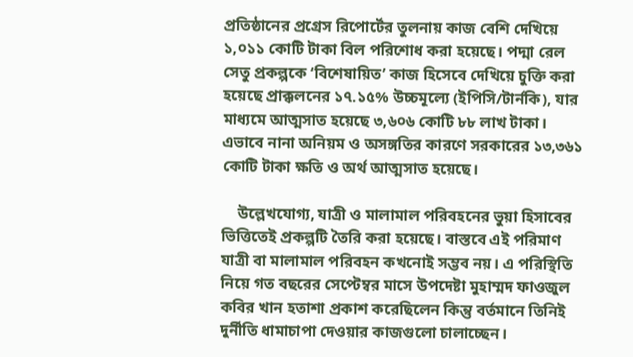প্রতিষ্ঠানের প্রগ্রেস রিপোর্টের তুলনায় কাজ বেশি দেখিয়ে ১,০১১ কোটি টাকা বিল পরিশোধ করা হয়েছে। পদ্মা রেল সেতু প্রকল্পকে ‘বিশেষায়িত’ কাজ হিসেবে দেখিয়ে চুক্তি করা হয়েছে প্রাক্কলনের ১৭.১৫% উচ্চমূল্যে (ইপিসি/টার্নকি), যার মাধ্যমে আত্মসাত হয়েছে ৩,৬০৬ কোটি ৮৮ লাখ টাকা। এভাবে নানা অনিয়ম ও অসঙ্গতির কারণে সরকারের ১৩,৩৬১ কোটি টাকা ক্ষতি ও অর্থ আত্মসাত হয়েছে।

    উল্লেখযোগ্য, যাত্রী ও মালামাল পরিবহনের ভুয়া হিসাবের ভিত্তিতেই প্রকল্পটি তৈরি করা হয়েছে। বাস্তবে এই পরিমাণ যাত্রী বা মালামাল পরিবহন কখনোই সম্ভব নয়। এ পরিস্থিতি নিয়ে গত বছরের সেপ্টেম্বর মাসে উপদেষ্টা মুহাম্মদ ফাওজুল কবির খান হতাশা প্রকাশ করেছিলেন কিন্তু বর্তমানে তিনিই দুর্নীতি ধামাচাপা দেওয়ার কাজগুলো চালাচ্ছেন।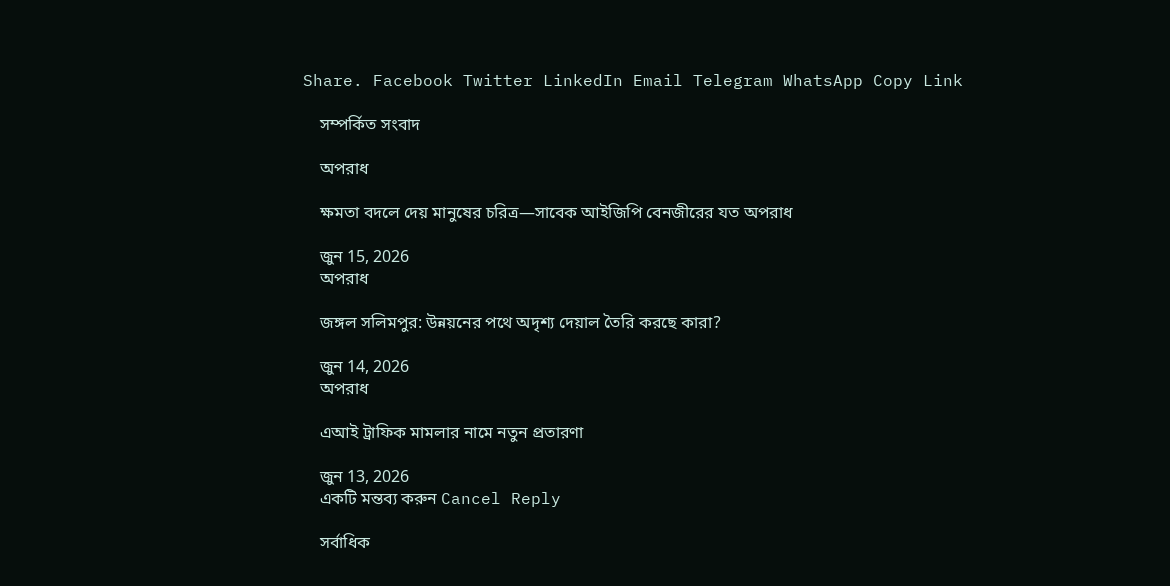Share. Facebook Twitter LinkedIn Email Telegram WhatsApp Copy Link

    সম্পর্কিত সংবাদ

    অপরাধ

    ক্ষমতা বদলে দেয় মানুষের চরিত্র—সাবেক আইজিপি বেনজীরের যত অপরাধ

    জুন 15, 2026
    অপরাধ

    জঙ্গল সলিমপুর: উন্নয়নের পথে অদৃশ্য দেয়াল তৈরি করছে কারা?

    জুন 14, 2026
    অপরাধ

    এআই ট্রাফিক মামলার নামে নতুন প্রতারণা

    জুন 13, 2026
    একটি মন্তব্য করুন Cancel Reply

    সর্বাধিক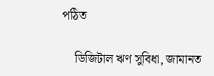পঠিত

    ডিজিটাল ঋণ সুবিধা, জামানত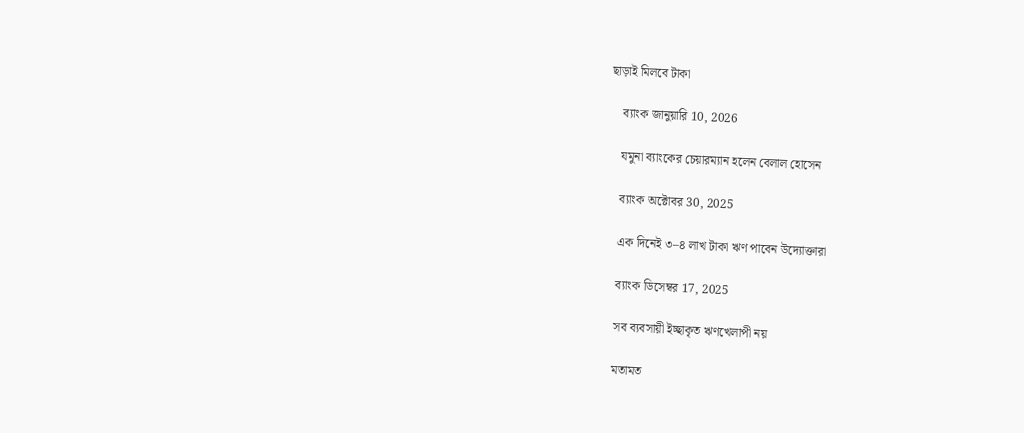ছাড়াই মিলবে টাকা

    ব্যাংক জানুয়ারি 10, 2026

    যমুনা ব্যাংকের চেয়ারম্যান হলেন বেলাল হোসেন

    ব্যাংক অক্টোবর 30, 2025

    এক দিনেই ৩–৪ লাখ টাকা ঋণ পাবেন উদ্যোক্তারা

    ব্যাংক ডিসেম্বর 17, 2025

    সব ব্যবসায়ী ইচ্ছাকৃত ঋণখেলাপী নয়

    মতামত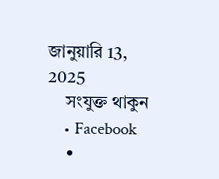জানুয়ারি 13, 2025
    সংযুক্ত থাকুন
    • Facebook
    •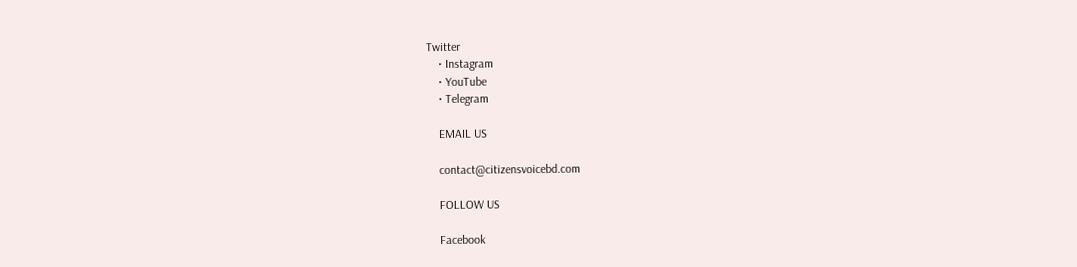Twitter
    • Instagram
    • YouTube
    • Telegram

    EMAIL US

    contact@citizensvoicebd.com

    FOLLOW US

    Facebook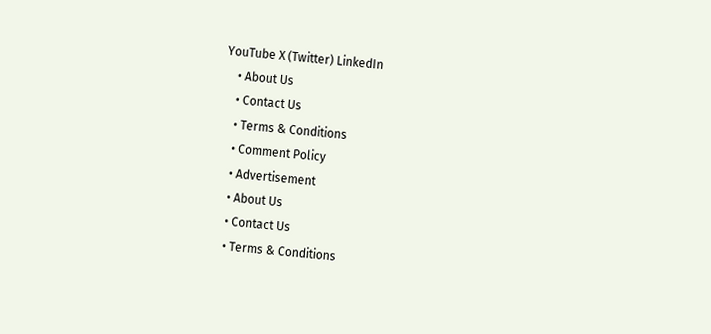YouTube X (Twitter) LinkedIn
    • About Us
    • Contact Us
    • Terms & Conditions
    • Comment Policy
    • Advertisement
    • About Us
    • Contact Us
    • Terms & Conditions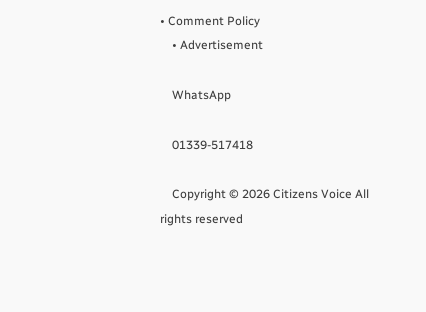• Comment Policy
    • Advertisement

    WhatsApp

    01339-517418

    Copyright © 2026 Citizens Voice All rights reserved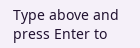Type above and press Enter to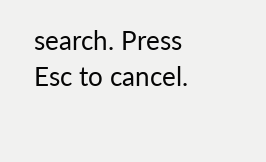search. Press Esc to cancel.